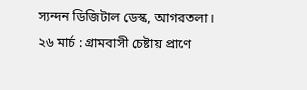স্যন্দন ডিজিটাল ডেস্ক, আগরতলা। ২৬ মার্চ : গ্রামবাসী চেষ্টায় প্রাণে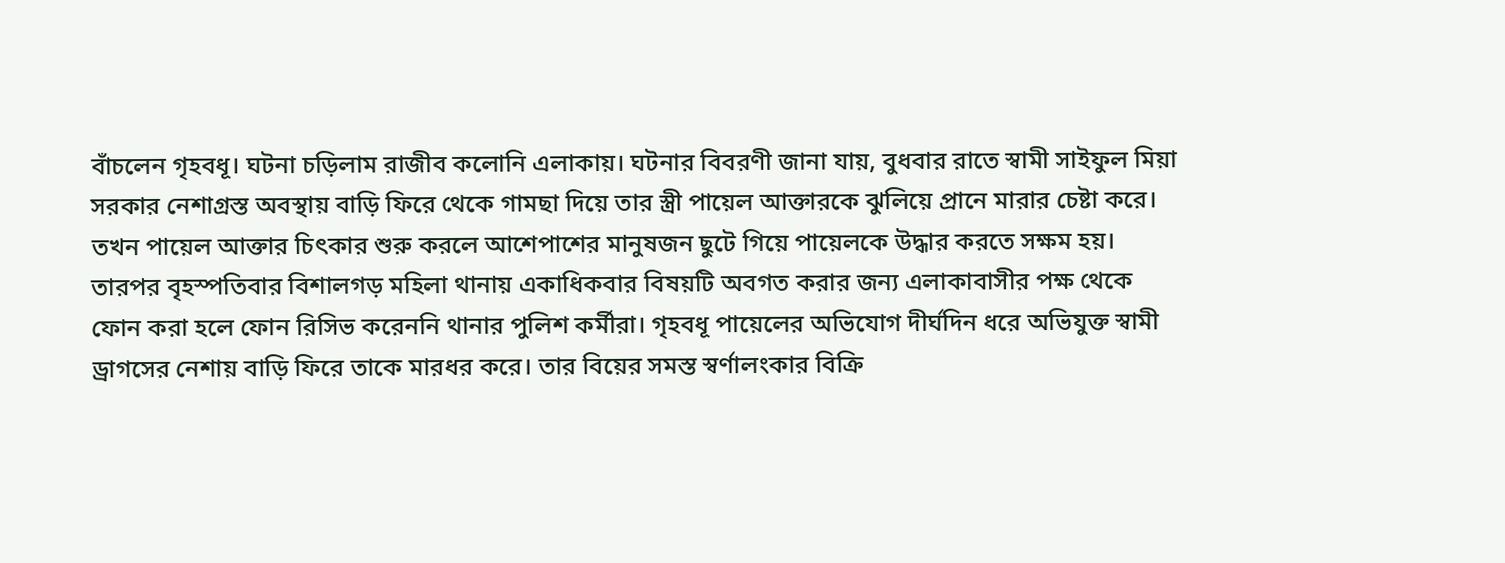বাঁচলেন গৃহবধূ। ঘটনা চড়িলাম রাজীব কলোনি এলাকায়। ঘটনার বিবরণী জানা যায়, বুধবার রাতে স্বামী সাইফুল মিয়া সরকার নেশাগ্রস্ত অবস্থায় বাড়ি ফিরে থেকে গামছা দিয়ে তার স্ত্রী পায়েল আক্তারকে ঝুলিয়ে প্রানে মারার চেষ্টা করে। তখন পায়েল আক্তার চিৎকার শুরু করলে আশেপাশের মানুষজন ছুটে গিয়ে পায়েলকে উদ্ধার করতে সক্ষম হয়।
তারপর বৃহস্পতিবার বিশালগড় মহিলা থানায় একাধিকবার বিষয়টি অবগত করার জন্য এলাকাবাসীর পক্ষ থেকে ফোন করা হলে ফোন রিসিভ করেননি থানার পুলিশ কর্মীরা। গৃহবধূ পায়েলের অভিযোগ দীর্ঘদিন ধরে অভিযুক্ত স্বামী ড্রাগসের নেশায় বাড়ি ফিরে তাকে মারধর করে। তার বিয়ের সমস্ত স্বর্ণালংকার বিক্রি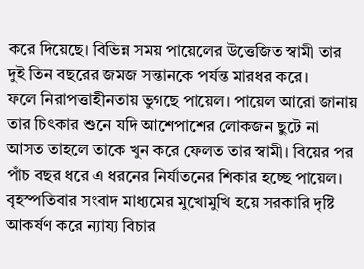করে দিয়েছে। বিভিন্ন সময় পায়েলের উত্তেজিত স্বামী তার দুই তিন বছরের জমজ সন্তানকে পর্যন্ত মারধর করে।
ফলে নিরাপত্তাহীনতায় ভুগছে পায়েল। পায়েল আরো জানায় তার চিৎকার শুনে যদি আশেপাশের লোকজন ছুটে না আসত তাহলে তাকে খুন করে ফেলত তার স্বামী। বিয়ের পর পাঁচ বছর ধরে এ ধরনের নির্যাতনের শিকার হচ্ছে পায়েল। বৃহস্পতিবার সংবাদ মাধ্যমের মুখোমুখি হয়ে সরকারি দৃষ্টি আকর্ষণ করে ন্যায্য বিচার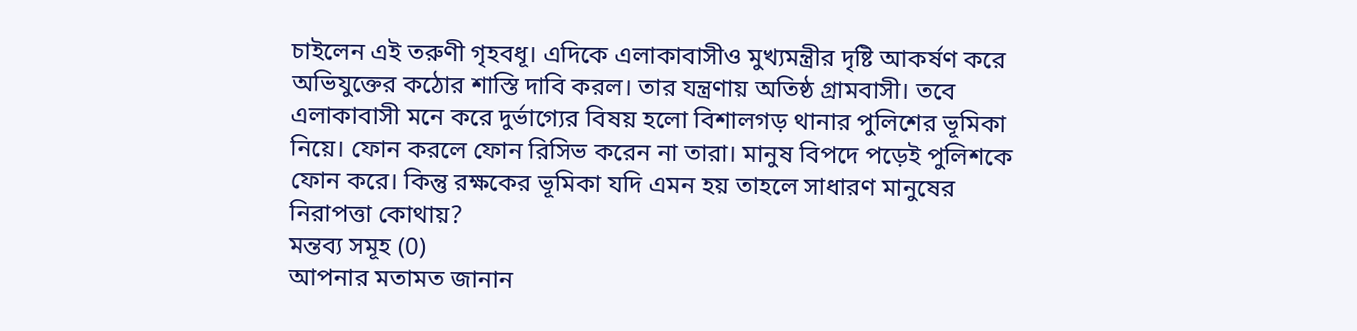চাইলেন এই তরুণী গৃহবধূ। এদিকে এলাকাবাসীও মুখ্যমন্ত্রীর দৃষ্টি আকর্ষণ করে অভিযুক্তের কঠোর শাস্তি দাবি করল। তার যন্ত্রণায় অতিষ্ঠ গ্রামবাসী। তবে এলাকাবাসী মনে করে দুর্ভাগ্যের বিষয় হলো বিশালগড় থানার পুলিশের ভূমিকা নিয়ে। ফোন করলে ফোন রিসিভ করেন না তারা। মানুষ বিপদে পড়েই পুলিশকে ফোন করে। কিন্তু রক্ষকের ভূমিকা যদি এমন হয় তাহলে সাধারণ মানুষের নিরাপত্তা কোথায়?
মন্তব্য সমূহ (0)
আপনার মতামত জানান